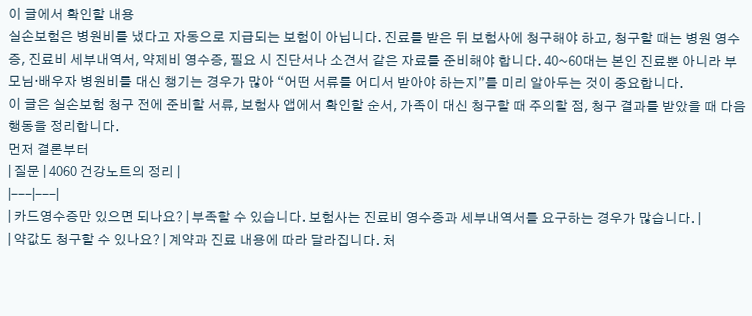이 글에서 확인할 내용
실손보험은 병원비를 냈다고 자동으로 지급되는 보험이 아닙니다. 진료를 받은 뒤 보험사에 청구해야 하고, 청구할 때는 병원 영수증, 진료비 세부내역서, 약제비 영수증, 필요 시 진단서나 소견서 같은 자료를 준비해야 합니다. 40~60대는 본인 진료뿐 아니라 부모님·배우자 병원비를 대신 챙기는 경우가 많아 “어떤 서류를 어디서 받아야 하는지”를 미리 알아두는 것이 중요합니다.
이 글은 실손보험 청구 전에 준비할 서류, 보험사 앱에서 확인할 순서, 가족이 대신 청구할 때 주의할 점, 청구 결과를 받았을 때 다음 행동을 정리합니다.
먼저 결론부터
| 질문 | 4060 건강노트의 정리 |
|---|---|
| 카드영수증만 있으면 되나요? | 부족할 수 있습니다. 보험사는 진료비 영수증과 세부내역서를 요구하는 경우가 많습니다. |
| 약값도 청구할 수 있나요? | 계약과 진료 내용에 따라 달라집니다. 처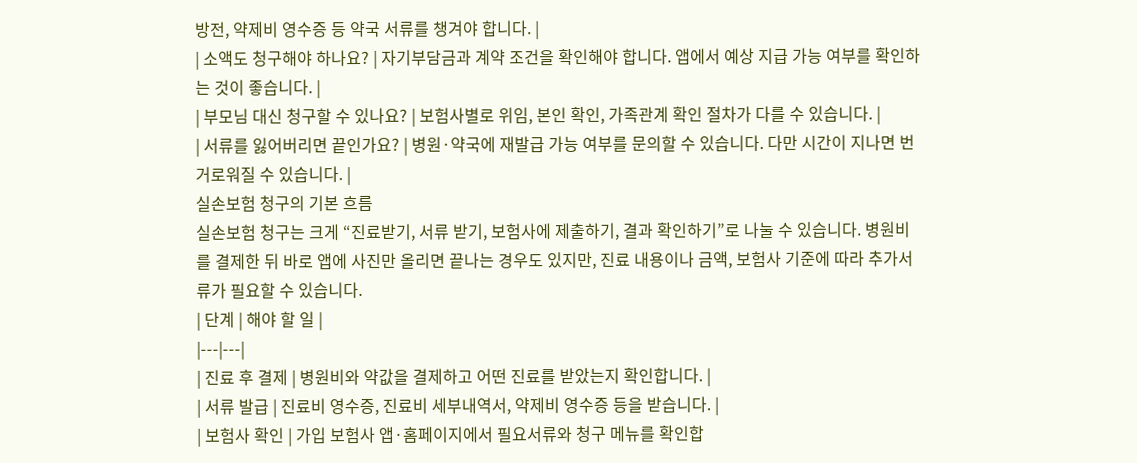방전, 약제비 영수증 등 약국 서류를 챙겨야 합니다. |
| 소액도 청구해야 하나요? | 자기부담금과 계약 조건을 확인해야 합니다. 앱에서 예상 지급 가능 여부를 확인하는 것이 좋습니다. |
| 부모님 대신 청구할 수 있나요? | 보험사별로 위임, 본인 확인, 가족관계 확인 절차가 다를 수 있습니다. |
| 서류를 잃어버리면 끝인가요? | 병원·약국에 재발급 가능 여부를 문의할 수 있습니다. 다만 시간이 지나면 번거로워질 수 있습니다. |
실손보험 청구의 기본 흐름
실손보험 청구는 크게 “진료받기, 서류 받기, 보험사에 제출하기, 결과 확인하기”로 나눌 수 있습니다. 병원비를 결제한 뒤 바로 앱에 사진만 올리면 끝나는 경우도 있지만, 진료 내용이나 금액, 보험사 기준에 따라 추가서류가 필요할 수 있습니다.
| 단계 | 해야 할 일 |
|---|---|
| 진료 후 결제 | 병원비와 약값을 결제하고 어떤 진료를 받았는지 확인합니다. |
| 서류 발급 | 진료비 영수증, 진료비 세부내역서, 약제비 영수증 등을 받습니다. |
| 보험사 확인 | 가입 보험사 앱·홈페이지에서 필요서류와 청구 메뉴를 확인합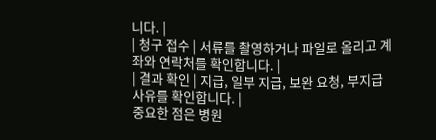니다. |
| 청구 접수 | 서류를 촬영하거나 파일로 올리고 계좌와 연락처를 확인합니다. |
| 결과 확인 | 지급, 일부 지급, 보완 요청, 부지급 사유를 확인합니다. |
중요한 점은 병원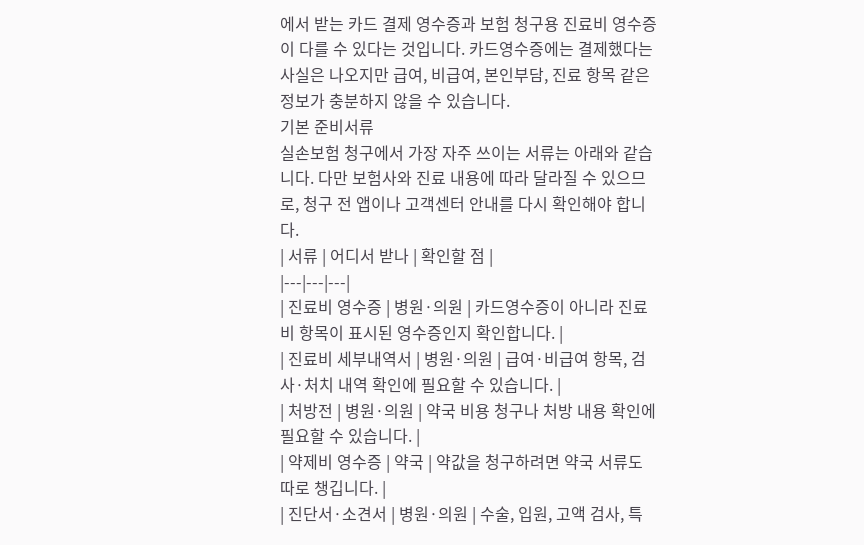에서 받는 카드 결제 영수증과 보험 청구용 진료비 영수증이 다를 수 있다는 것입니다. 카드영수증에는 결제했다는 사실은 나오지만 급여, 비급여, 본인부담, 진료 항목 같은 정보가 충분하지 않을 수 있습니다.
기본 준비서류
실손보험 청구에서 가장 자주 쓰이는 서류는 아래와 같습니다. 다만 보험사와 진료 내용에 따라 달라질 수 있으므로, 청구 전 앱이나 고객센터 안내를 다시 확인해야 합니다.
| 서류 | 어디서 받나 | 확인할 점 |
|---|---|---|
| 진료비 영수증 | 병원·의원 | 카드영수증이 아니라 진료비 항목이 표시된 영수증인지 확인합니다. |
| 진료비 세부내역서 | 병원·의원 | 급여·비급여 항목, 검사·처치 내역 확인에 필요할 수 있습니다. |
| 처방전 | 병원·의원 | 약국 비용 청구나 처방 내용 확인에 필요할 수 있습니다. |
| 약제비 영수증 | 약국 | 약값을 청구하려면 약국 서류도 따로 챙깁니다. |
| 진단서·소견서 | 병원·의원 | 수술, 입원, 고액 검사, 특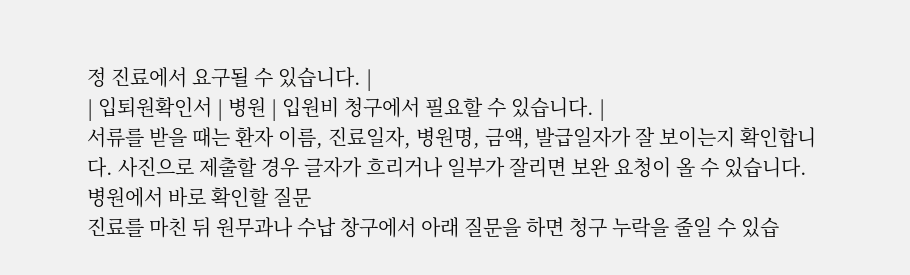정 진료에서 요구될 수 있습니다. |
| 입퇴원확인서 | 병원 | 입원비 청구에서 필요할 수 있습니다. |
서류를 받을 때는 환자 이름, 진료일자, 병원명, 금액, 발급일자가 잘 보이는지 확인합니다. 사진으로 제출할 경우 글자가 흐리거나 일부가 잘리면 보완 요청이 올 수 있습니다.
병원에서 바로 확인할 질문
진료를 마친 뒤 원무과나 수납 창구에서 아래 질문을 하면 청구 누락을 줄일 수 있습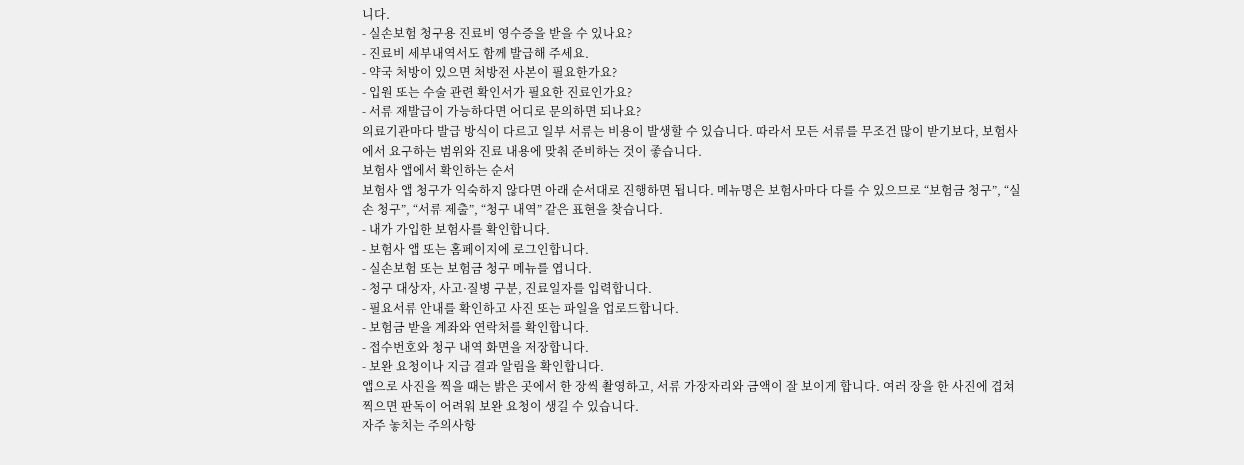니다.
- 실손보험 청구용 진료비 영수증을 받을 수 있나요?
- 진료비 세부내역서도 함께 발급해 주세요.
- 약국 처방이 있으면 처방전 사본이 필요한가요?
- 입원 또는 수술 관련 확인서가 필요한 진료인가요?
- 서류 재발급이 가능하다면 어디로 문의하면 되나요?
의료기관마다 발급 방식이 다르고 일부 서류는 비용이 발생할 수 있습니다. 따라서 모든 서류를 무조건 많이 받기보다, 보험사에서 요구하는 범위와 진료 내용에 맞춰 준비하는 것이 좋습니다.
보험사 앱에서 확인하는 순서
보험사 앱 청구가 익숙하지 않다면 아래 순서대로 진행하면 됩니다. 메뉴명은 보험사마다 다를 수 있으므로 “보험금 청구”, “실손 청구”, “서류 제출”, “청구 내역” 같은 표현을 찾습니다.
- 내가 가입한 보험사를 확인합니다.
- 보험사 앱 또는 홈페이지에 로그인합니다.
- 실손보험 또는 보험금 청구 메뉴를 엽니다.
- 청구 대상자, 사고·질병 구분, 진료일자를 입력합니다.
- 필요서류 안내를 확인하고 사진 또는 파일을 업로드합니다.
- 보험금 받을 계좌와 연락처를 확인합니다.
- 접수번호와 청구 내역 화면을 저장합니다.
- 보완 요청이나 지급 결과 알림을 확인합니다.
앱으로 사진을 찍을 때는 밝은 곳에서 한 장씩 촬영하고, 서류 가장자리와 금액이 잘 보이게 합니다. 여러 장을 한 사진에 겹쳐 찍으면 판독이 어려워 보완 요청이 생길 수 있습니다.
자주 놓치는 주의사항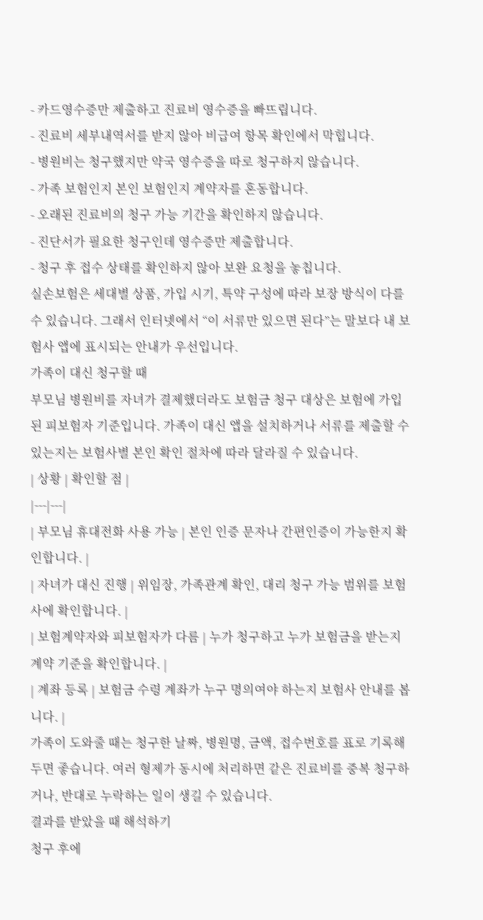- 카드영수증만 제출하고 진료비 영수증을 빠뜨립니다.
- 진료비 세부내역서를 받지 않아 비급여 항목 확인에서 막힙니다.
- 병원비는 청구했지만 약국 영수증을 따로 청구하지 않습니다.
- 가족 보험인지 본인 보험인지 계약자를 혼동합니다.
- 오래된 진료비의 청구 가능 기간을 확인하지 않습니다.
- 진단서가 필요한 청구인데 영수증만 제출합니다.
- 청구 후 접수 상태를 확인하지 않아 보완 요청을 놓칩니다.
실손보험은 세대별 상품, 가입 시기, 특약 구성에 따라 보장 방식이 다를 수 있습니다. 그래서 인터넷에서 “이 서류만 있으면 된다”는 말보다 내 보험사 앱에 표시되는 안내가 우선입니다.
가족이 대신 청구할 때
부모님 병원비를 자녀가 결제했더라도 보험금 청구 대상은 보험에 가입된 피보험자 기준입니다. 가족이 대신 앱을 설치하거나 서류를 제출할 수 있는지는 보험사별 본인 확인 절차에 따라 달라질 수 있습니다.
| 상황 | 확인할 점 |
|---|---|
| 부모님 휴대전화 사용 가능 | 본인 인증 문자나 간편인증이 가능한지 확인합니다. |
| 자녀가 대신 진행 | 위임장, 가족관계 확인, 대리 청구 가능 범위를 보험사에 확인합니다. |
| 보험계약자와 피보험자가 다름 | 누가 청구하고 누가 보험금을 받는지 계약 기준을 확인합니다. |
| 계좌 등록 | 보험금 수령 계좌가 누구 명의여야 하는지 보험사 안내를 봅니다. |
가족이 도와줄 때는 청구한 날짜, 병원명, 금액, 접수번호를 표로 기록해 두면 좋습니다. 여러 형제가 동시에 처리하면 같은 진료비를 중복 청구하거나, 반대로 누락하는 일이 생길 수 있습니다.
결과를 받았을 때 해석하기
청구 후에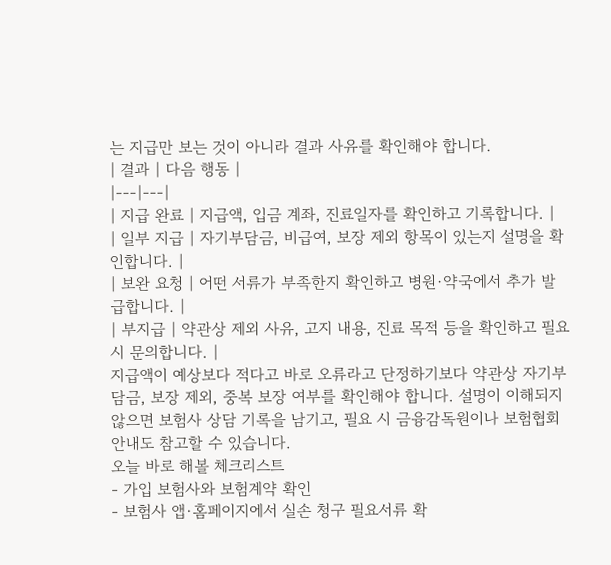는 지급만 보는 것이 아니라 결과 사유를 확인해야 합니다.
| 결과 | 다음 행동 |
|---|---|
| 지급 완료 | 지급액, 입금 계좌, 진료일자를 확인하고 기록합니다. |
| 일부 지급 | 자기부담금, 비급여, 보장 제외 항목이 있는지 설명을 확인합니다. |
| 보완 요청 | 어떤 서류가 부족한지 확인하고 병원·약국에서 추가 발급합니다. |
| 부지급 | 약관상 제외 사유, 고지 내용, 진료 목적 등을 확인하고 필요 시 문의합니다. |
지급액이 예상보다 적다고 바로 오류라고 단정하기보다 약관상 자기부담금, 보장 제외, 중복 보장 여부를 확인해야 합니다. 설명이 이해되지 않으면 보험사 상담 기록을 남기고, 필요 시 금융감독원이나 보험협회 안내도 참고할 수 있습니다.
오늘 바로 해볼 체크리스트
- 가입 보험사와 보험계약 확인
- 보험사 앱·홈페이지에서 실손 청구 필요서류 확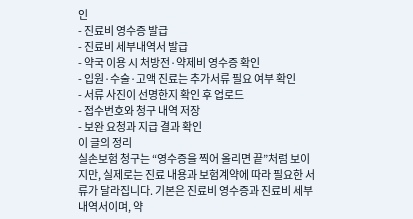인
- 진료비 영수증 발급
- 진료비 세부내역서 발급
- 약국 이용 시 처방전·약제비 영수증 확인
- 입원·수술·고액 진료는 추가서류 필요 여부 확인
- 서류 사진이 선명한지 확인 후 업로드
- 접수번호와 청구 내역 저장
- 보완 요청과 지급 결과 확인
이 글의 정리
실손보험 청구는 “영수증을 찍어 올리면 끝”처럼 보이지만, 실제로는 진료 내용과 보험계약에 따라 필요한 서류가 달라집니다. 기본은 진료비 영수증과 진료비 세부내역서이며, 약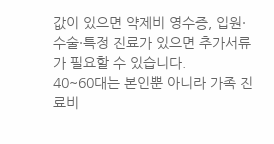값이 있으면 약제비 영수증, 입원·수술·특정 진료가 있으면 추가서류가 필요할 수 있습니다.
40~60대는 본인뿐 아니라 가족 진료비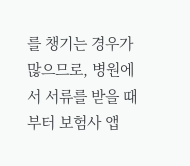를 챙기는 경우가 많으므로, 병원에서 서류를 받을 때부터 보험사 앱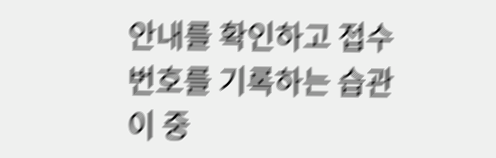안내를 확인하고 접수번호를 기록하는 습관이 중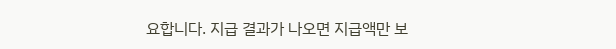요합니다. 지급 결과가 나오면 지급액만 보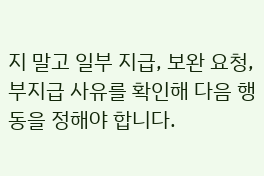지 말고 일부 지급, 보완 요청, 부지급 사유를 확인해 다음 행동을 정해야 합니다.